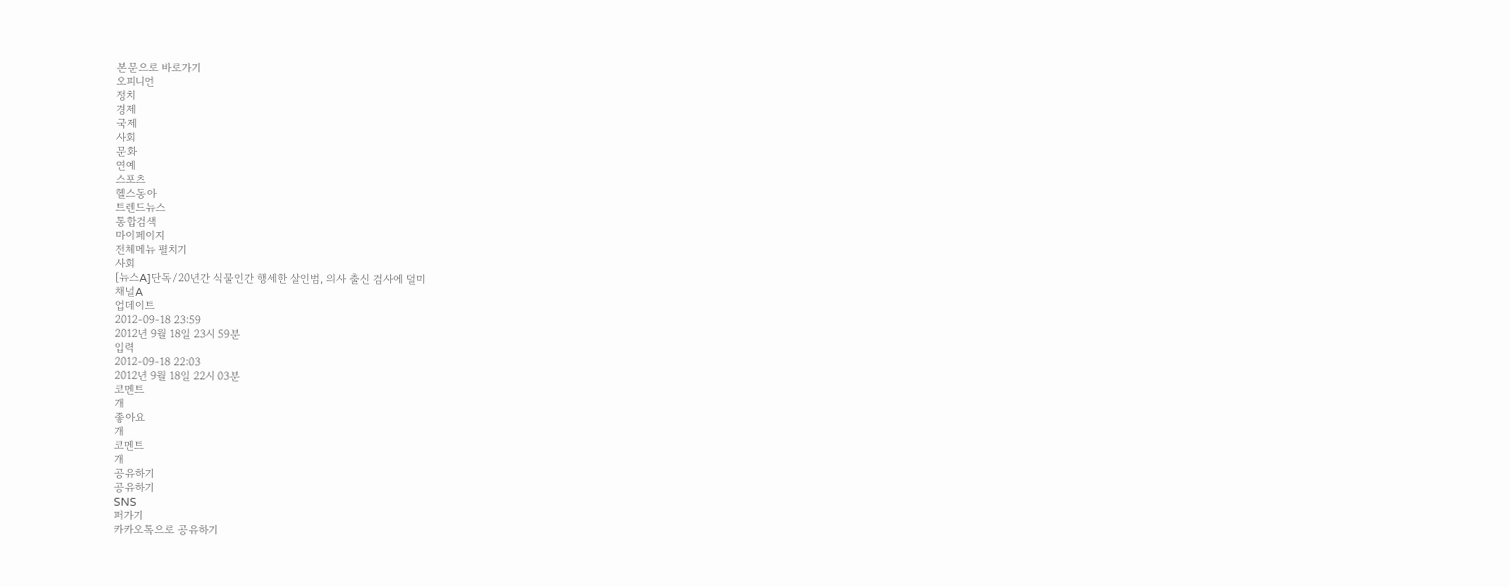본문으로 바로가기
오피니언
정치
경제
국제
사회
문화
연예
스포츠
헬스동아
트렌드뉴스
통합검색
마이페이지
전체메뉴 펼치기
사회
[뉴스A]단독/20년간 식물인간 행세한 살인범, 의사 출신 검사에 덜미
채널A
업데이트
2012-09-18 23:59
2012년 9월 18일 23시 59분
입력
2012-09-18 22:03
2012년 9월 18일 22시 03분
코멘트
개
좋아요
개
코멘트
개
공유하기
공유하기
SNS
퍼가기
카카오톡으로 공유하기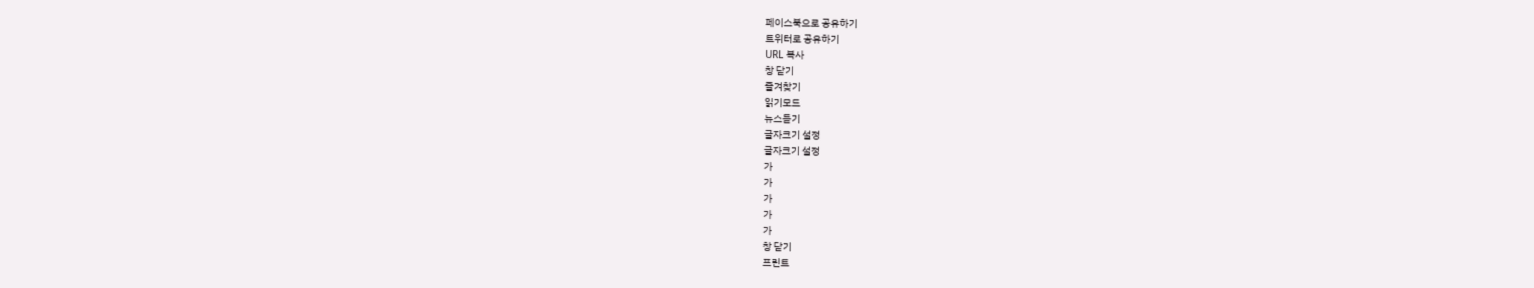페이스북으로 공유하기
트위터로 공유하기
URL 복사
창 닫기
즐겨찾기
읽기모드
뉴스듣기
글자크기 설정
글자크기 설정
가
가
가
가
가
창 닫기
프린트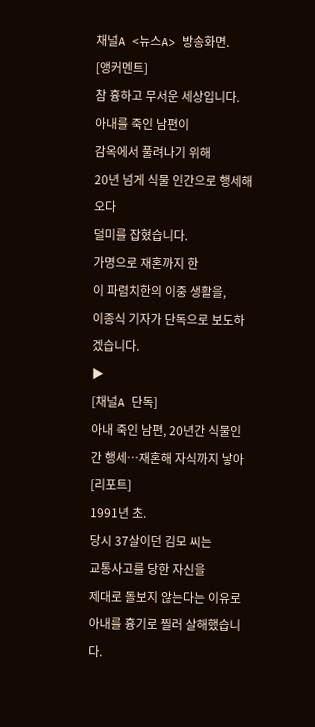채널A <뉴스A> 방송화면.
[앵커멘트]
참 흉하고 무서운 세상입니다.
아내를 죽인 남편이
감옥에서 풀려나기 위해
20년 넘게 식물 인간으로 행세해오다
덜미를 잡혔습니다.
가명으로 재혼까지 한
이 파렴치한의 이중 생활을,
이종식 기자가 단독으로 보도하겠습니다.
▶
[채널A 단독]
아내 죽인 남편, 20년간 식물인간 행세…재혼해 자식까지 낳아
[리포트]
1991년 초.
당시 37살이던 김모 씨는
교통사고를 당한 자신을
제대로 돌보지 않는다는 이유로
아내를 흉기로 찔러 살해했습니다.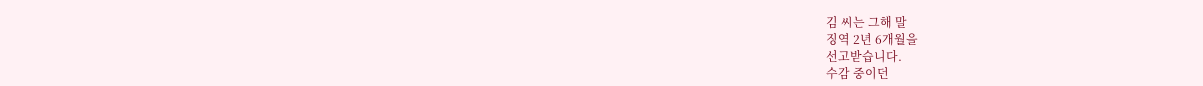김 씨는 그해 말
징역 2년 6개월을
선고받습니다.
수감 중이던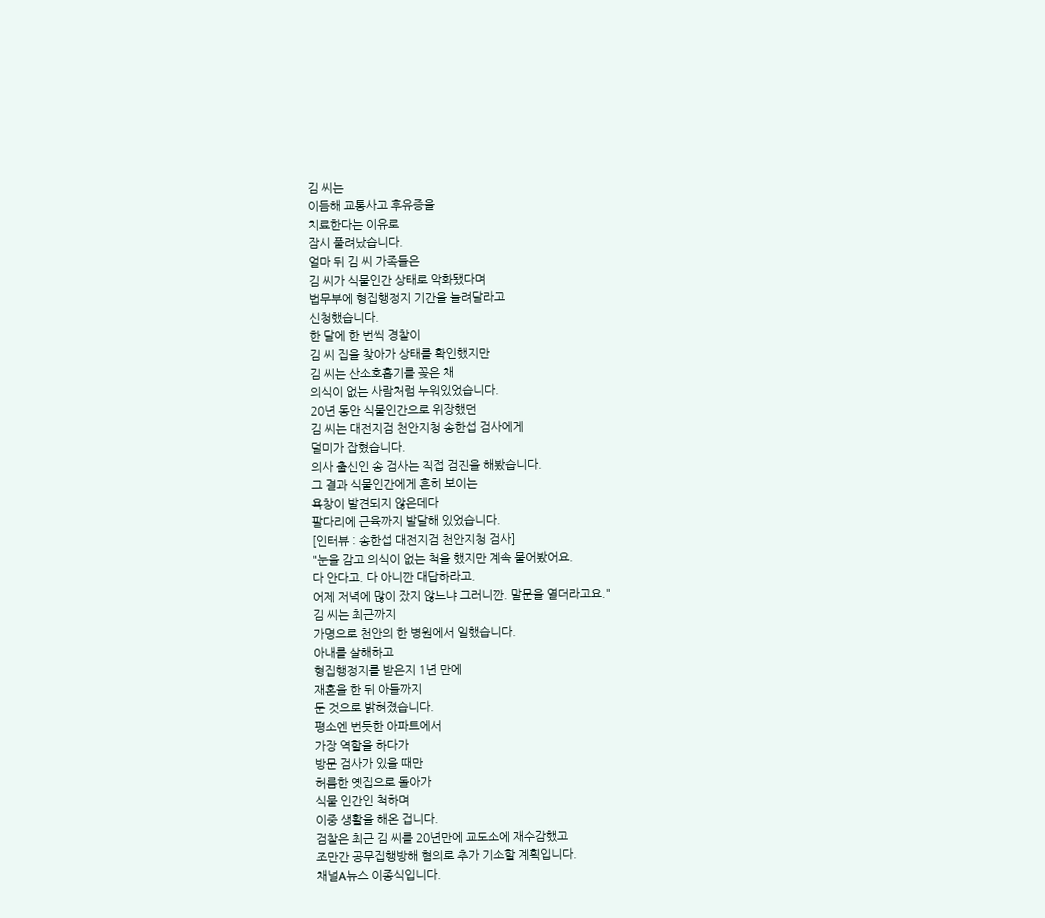김 씨는
이듬해 교통사고 후유증을
치료한다는 이유로
잠시 풀려났습니다.
얼마 뒤 김 씨 가족들은
김 씨가 식물인간 상태로 악화됐다며
법무부에 형집행정지 기간을 늘려달라고
신청했습니다.
한 달에 한 번씩 경찰이
김 씨 집을 찾아가 상태를 확인했지만
김 씨는 산소호흡기를 꽂은 채
의식이 없는 사람처럼 누워있었습니다.
20년 동안 식물인간으로 위장했던
김 씨는 대전지검 천안지청 송한섭 검사에게
덜미가 잡혔습니다.
의사 출신인 송 검사는 직접 검진을 해봤습니다.
그 결과 식물인간에게 흔히 보이는
욕창이 발견되지 않은데다
팔다리에 근육까지 발달해 있었습니다.
[인터뷰 : 송한섭 대전지검 천안지청 검사]
"눈을 감고 의식이 없는 척을 했지만 계속 물어봤어요.
다 안다고. 다 아니깐 대답하라고.
어제 저녁에 많이 잤지 않느냐 그러니깐. 말문을 열더라고요."
김 씨는 최근까지
가명으로 천안의 한 병원에서 일했습니다.
아내를 살해하고
형집행정지를 받은지 1년 만에
재혼을 한 뒤 아들까지
둔 것으로 밝혀졌습니다.
평소엔 번듯한 아파트에서
가장 역할을 하다가
방문 검사가 있을 때만
허름한 옛집으로 돌아가
식물 인간인 척하며
이중 생활을 해온 겁니다.
검찰은 최근 김 씨를 20년만에 교도소에 재수감했고
조만간 공무집행방해 혐의로 추가 기소할 계획입니다.
채널A뉴스 이종식입니다.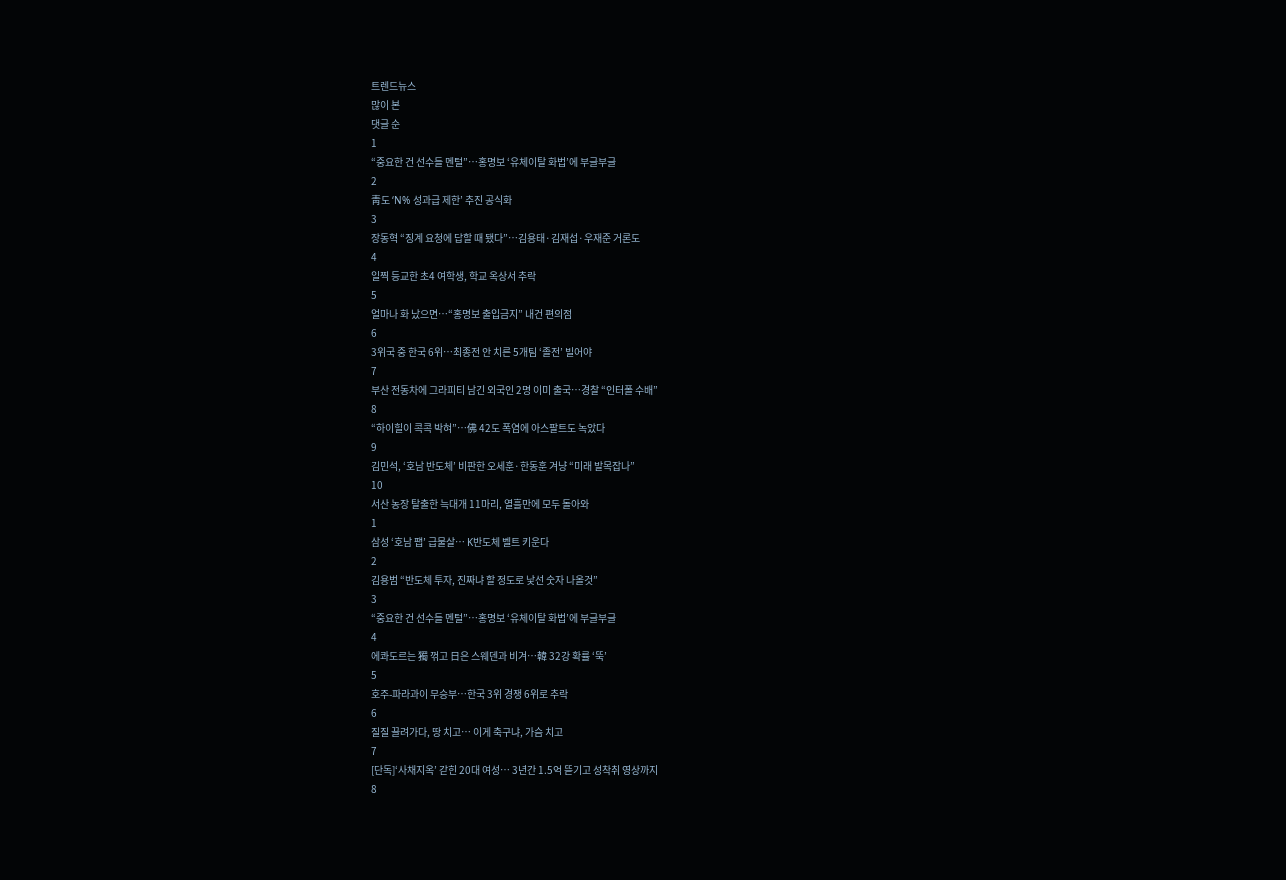트렌드뉴스
많이 본
댓글 순
1
“중요한 건 선수들 멘털”…홍명보 ‘유체이탈 화법’에 부글부글
2
靑도 ‘N% 성과급 제한’ 추진 공식화
3
장동혁 “징계 요청에 답할 때 됐다”…김용태·김재섭·우재준 거론도
4
일찍 등교한 초4 여학생, 학교 옥상서 추락
5
얼마나 화 났으면…“홍명보 출입금지” 내건 편의점
6
3위국 중 한국 6위…최종전 안 치른 5개팀 ‘졸전’ 빌어야
7
부산 전동차에 그라피티 남긴 외국인 2명 이미 출국…경찰 “인터폴 수배”
8
“하이힐이 콕콕 박혀”…佛 42도 폭염에 아스팔트도 녹았다
9
김민석, ‘호남 반도체’ 비판한 오세훈·한동훈 겨냥 “미래 발목잡나”
10
서산 농장 탈출한 늑대개 11마리, 열흘만에 모두 돌아와
1
삼성 ‘호남 팹’ 급물살… K반도체 벨트 키운다
2
김용범 “반도체 투자, 진짜냐 할 정도로 낯선 숫자 나올것”
3
“중요한 건 선수들 멘털”…홍명보 ‘유체이탈 화법’에 부글부글
4
에콰도르는 獨 꺾고 日은 스웨덴과 비겨…韓 32강 확률 ‘뚝’
5
호주-파라과이 무승부…한국 3위 경쟁 6위로 추락
6
질질 끌려가다, 땅 치고… 이게 축구냐, 가슴 치고
7
[단독]‘사채지옥’ 갇힌 20대 여성… 3년간 1.5억 뜯기고 성착취 영상까지
8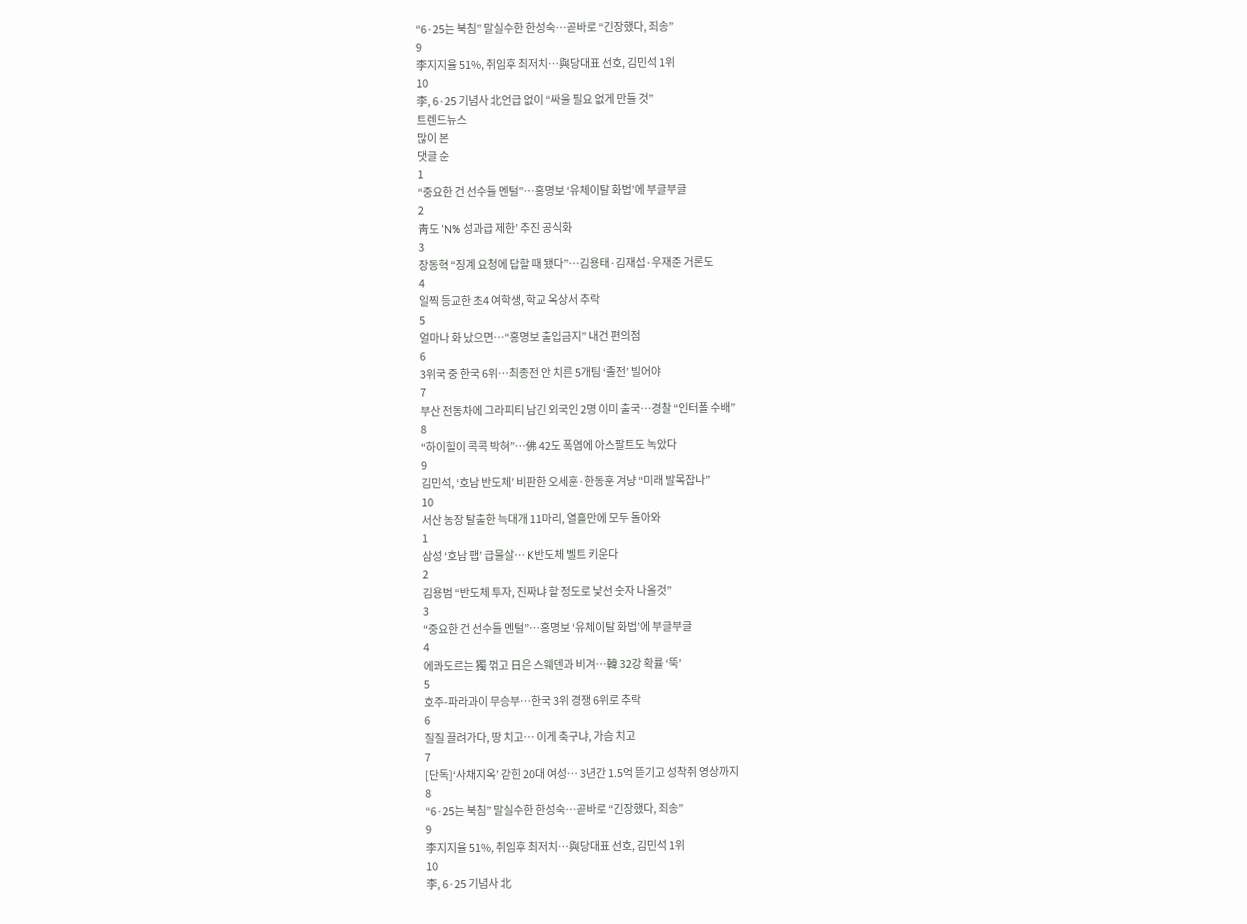“6·25는 북침” 말실수한 한성숙…곧바로 “긴장했다, 죄송”
9
李지지율 51%, 취임후 최저치…與당대표 선호, 김민석 1위
10
李, 6·25 기념사 北언급 없이 “싸울 필요 없게 만들 것”
트렌드뉴스
많이 본
댓글 순
1
“중요한 건 선수들 멘털”…홍명보 ‘유체이탈 화법’에 부글부글
2
靑도 ‘N% 성과급 제한’ 추진 공식화
3
장동혁 “징계 요청에 답할 때 됐다”…김용태·김재섭·우재준 거론도
4
일찍 등교한 초4 여학생, 학교 옥상서 추락
5
얼마나 화 났으면…“홍명보 출입금지” 내건 편의점
6
3위국 중 한국 6위…최종전 안 치른 5개팀 ‘졸전’ 빌어야
7
부산 전동차에 그라피티 남긴 외국인 2명 이미 출국…경찰 “인터폴 수배”
8
“하이힐이 콕콕 박혀”…佛 42도 폭염에 아스팔트도 녹았다
9
김민석, ‘호남 반도체’ 비판한 오세훈·한동훈 겨냥 “미래 발목잡나”
10
서산 농장 탈출한 늑대개 11마리, 열흘만에 모두 돌아와
1
삼성 ‘호남 팹’ 급물살… K반도체 벨트 키운다
2
김용범 “반도체 투자, 진짜냐 할 정도로 낯선 숫자 나올것”
3
“중요한 건 선수들 멘털”…홍명보 ‘유체이탈 화법’에 부글부글
4
에콰도르는 獨 꺾고 日은 스웨덴과 비겨…韓 32강 확률 ‘뚝’
5
호주-파라과이 무승부…한국 3위 경쟁 6위로 추락
6
질질 끌려가다, 땅 치고… 이게 축구냐, 가슴 치고
7
[단독]‘사채지옥’ 갇힌 20대 여성… 3년간 1.5억 뜯기고 성착취 영상까지
8
“6·25는 북침” 말실수한 한성숙…곧바로 “긴장했다, 죄송”
9
李지지율 51%, 취임후 최저치…與당대표 선호, 김민석 1위
10
李, 6·25 기념사 北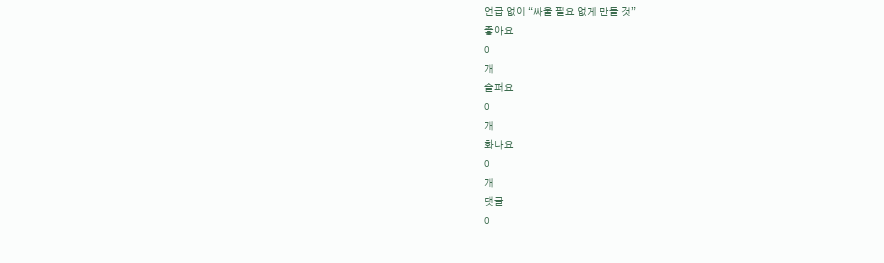언급 없이 “싸울 필요 없게 만들 것”
좋아요
0
개
슬퍼요
0
개
화나요
0
개
댓글
0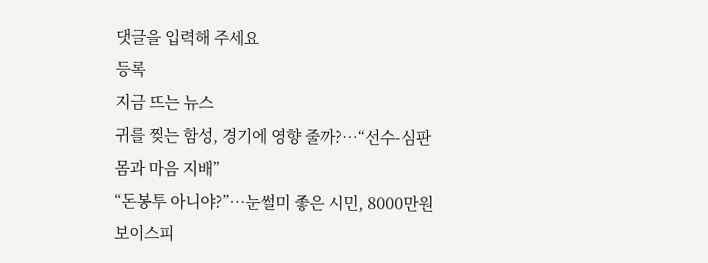댓글을 입력해 주세요
등록
지금 뜨는 뉴스
귀를 찢는 함성, 경기에 영향 줄까?…“선수-심판 몸과 마음 지배”
“돈봉투 아니야?”…눈썰미 좋은 시민, 8000만원 보이스피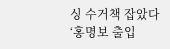싱 수거책 잡았다
‘홍명보 출입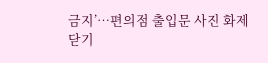금지’…편의점 출입문 사진 화제
닫기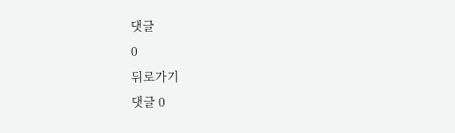댓글
0
뒤로가기
댓글 0